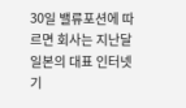30일 밸류포션에 따르면 회사는 지난달 일본의 대표 인터넷 기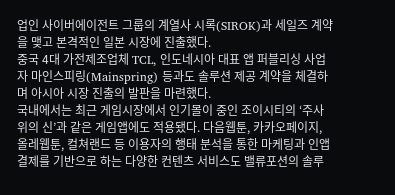업인 사이버에이전트 그룹의 계열사 시록(SIROK)과 세일즈 계약을 맺고 본격적인 일본 시장에 진출했다.
중국 4대 가전제조업체 TCL, 인도네시아 대표 앱 퍼블리싱 사업자 마인스피링(Mainspring) 등과도 솔루션 제공 계약을 체결하며 아시아 시장 진출의 발판을 마련했다.
국내에서는 최근 게임시장에서 인기몰이 중인 조이시티의 ‘주사위의 신’과 같은 게임앱에도 적용됐다. 다음웹툰, 카카오페이지, 올레웹툰, 컬쳐랜드 등 이용자의 행태 분석을 통한 마케팅과 인앱 결제를 기반으로 하는 다양한 컨텐츠 서비스도 밸류포션의 솔루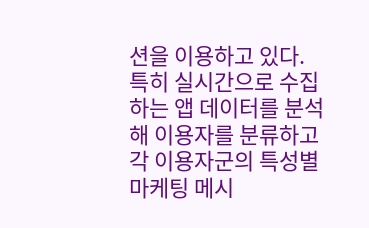션을 이용하고 있다.
특히 실시간으로 수집하는 앱 데이터를 분석해 이용자를 분류하고 각 이용자군의 특성별 마케팅 메시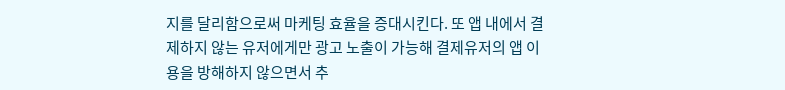지를 달리함으로써 마케팅 효율을 증대시킨다. 또 앱 내에서 결제하지 않는 유저에게만 광고 노출이 가능해 결제유저의 앱 이용을 방해하지 않으면서 추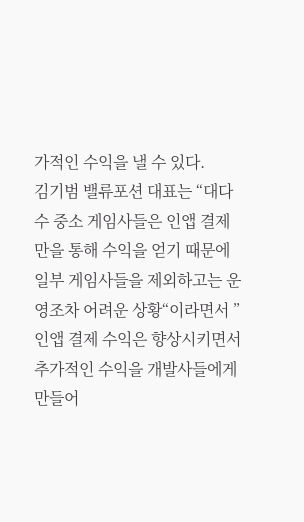가적인 수익을 낼 수 있다.
김기범 밸류포션 대표는 “대다수 중소 게임사들은 인앱 결제만을 통해 수익을 얻기 때문에 일부 게임사들을 제외하고는 운영조차 어려운 상황“이라면서 ”인앱 결제 수익은 향상시키면서 추가적인 수익을 개발사들에게 만들어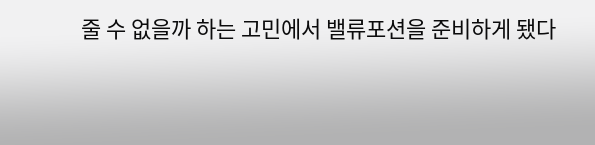줄 수 없을까 하는 고민에서 밸류포션을 준비하게 됐다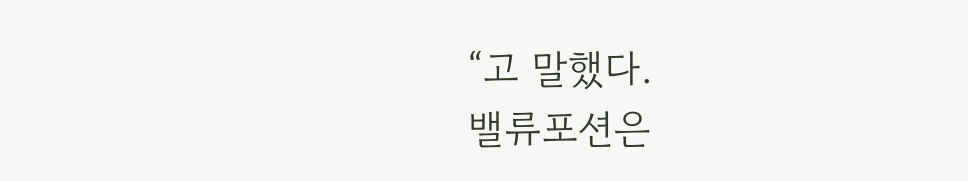“고 말했다.
밸류포션은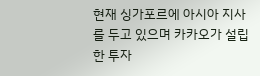현재 싱가포르에 아시아 지사를 두고 있으며 카카오가 설립한 투자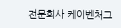전문회사 케이벤처그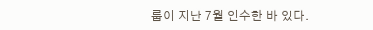룹이 지난 7월 인수한 바 있다.